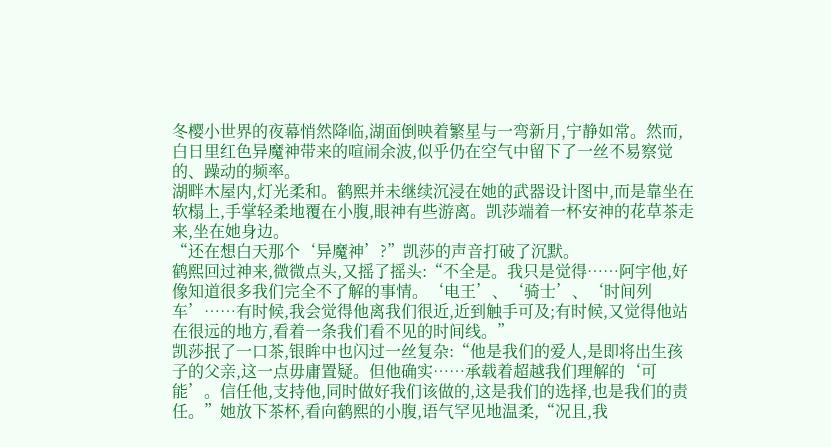冬樱小世界的夜幕悄然降临,湖面倒映着繁星与一弯新月,宁静如常。然而,白日里红色异魔神带来的喧闹余波,似乎仍在空气中留下了一丝不易察觉的、躁动的频率。
湖畔木屋内,灯光柔和。鹤熙并未继续沉浸在她的武器设计图中,而是靠坐在软榻上,手掌轻柔地覆在小腹,眼神有些游离。凯莎端着一杯安神的花草茶走来,坐在她身边。
“还在想白天那个‘异魔神’?”凯莎的声音打破了沉默。
鹤熙回过神来,微微点头,又摇了摇头:“不全是。我只是觉得……阿宇他,好像知道很多我们完全不了解的事情。‘电王’、‘骑士’、‘时间列车’……有时候,我会觉得他离我们很近,近到触手可及;有时候,又觉得他站在很远的地方,看着一条我们看不见的时间线。”
凯莎抿了一口茶,银眸中也闪过一丝复杂:“他是我们的爱人,是即将出生孩子的父亲,这一点毋庸置疑。但他确实……承载着超越我们理解的‘可能’。信任他,支持他,同时做好我们该做的,这是我们的选择,也是我们的责任。”她放下茶杯,看向鹤熙的小腹,语气罕见地温柔,“况且,我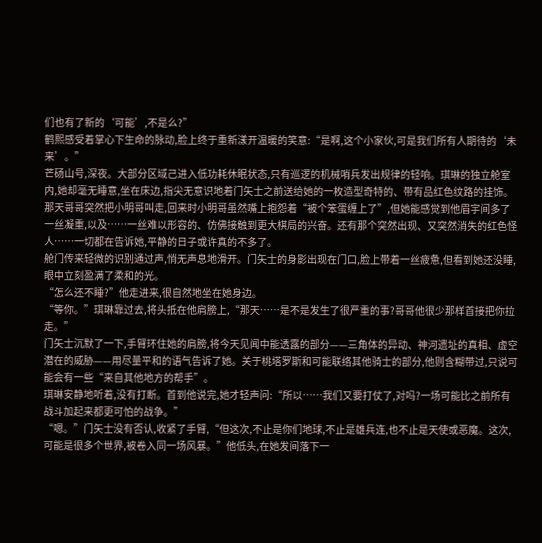们也有了新的‘可能’,不是么?”
鹤熙感受着掌心下生命的脉动,脸上终于重新漾开温暖的笑意:“是啊,这个小家伙,可是我们所有人期待的‘未来’。”
芒砀山号,深夜。大部分区域己进入低功耗休眠状态,只有巡逻的机械哨兵发出规律的轻响。琪琳的独立舱室内,她却毫无睡意,坐在床边,指尖无意识地着门矢士之前送给她的一枚造型奇特的、带有品红色纹路的挂饰。
那天哥哥突然把小明哥叫走,回来时小明哥虽然嘴上抱怨着“被个笨蛋缠上了”,但她能感觉到他眉宇间多了一丝凝重,以及……一丝难以形容的、仿佛接触到更大棋局的兴奋。还有那个突然出现、又突然消失的红色怪人……一切都在告诉她,平静的日子或许真的不多了。
舱门传来轻微的识别通过声,悄无声息地滑开。门矢士的身影出现在门口,脸上带着一丝疲惫,但看到她还没睡,眼中立刻盈满了柔和的光。
“怎么还不睡?”他走进来,很自然地坐在她身边。
“等你。”琪琳靠过去,将头抵在他肩膀上,“那天……是不是发生了很严重的事?哥哥他很少那样首接把你拉走。”
门矢士沉默了一下,手臂环住她的肩膀,将今天见闻中能透露的部分——三角体的异动、神河遗址的真相、虚空潜在的威胁——用尽量平和的语气告诉了她。关于桃塔罗斯和可能联络其他骑士的部分,他则含糊带过,只说可能会有一些“来自其他地方的帮手”。
琪琳安静地听着,没有打断。首到他说完,她才轻声问:“所以……我们又要打仗了,对吗?一场可能比之前所有战斗加起来都更可怕的战争。”
“嗯。”门矢士没有否认,收紧了手臂,“但这次,不止是你们地球,不止是雄兵连,也不止是天使或恶魔。这次,可能是很多个世界,被卷入同一场风暴。”他低头,在她发间落下一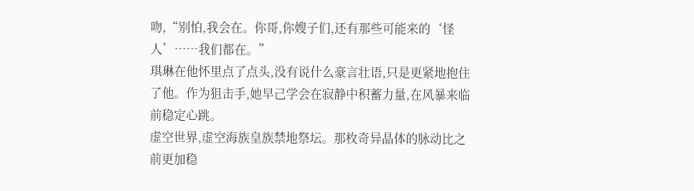吻,“别怕,我会在。你哥,你嫂子们,还有那些可能来的‘怪人’……我们都在。”
琪琳在他怀里点了点头,没有说什么豪言壮语,只是更紧地抱住了他。作为狙击手,她早己学会在寂静中积蓄力量,在风暴来临前稳定心跳。
虚空世界,虚空海族皇族禁地祭坛。那枚奇异晶体的脉动比之前更加稳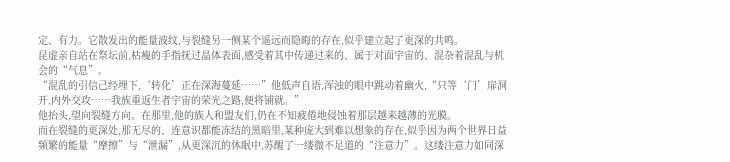定、有力。它散发出的能量波纹,与裂缝另一侧某个遥远而隐晦的存在,似乎建立起了更深的共鸣。
昆虚亲自站在祭坛前,枯瘦的手指抚过晶体表面,感受着其中传递过来的、属于对面宇宙的、混杂着混乱与机会的“气息”。
“混乱的引信己经埋下,‘转化’正在深海蔓延……”他低声自语,浑浊的眼中跳动着幽火,“只等‘门’扉洞开,内外交攻……我族重返生者宇宙的荣光之路,便将铺就。”
他抬头,望向裂缝方向。在那里,他的族人和盟友们,仍在不知疲倦地侵蚀着那层越来越薄的光膜。
而在裂缝的更深处,那无尽的、连意识都能冻结的黑暗里,某种庞大到难以想象的存在,似乎因为两个世界日益频繁的能量“摩擦”与“泄漏”,从更深沉的休眠中,苏醒了一缕微不足道的“注意力”。这缕注意力如同深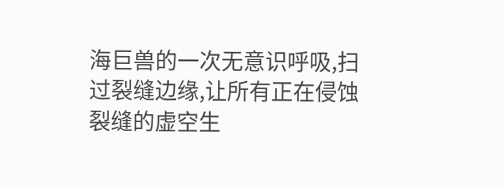海巨兽的一次无意识呼吸,扫过裂缝边缘,让所有正在侵蚀裂缝的虚空生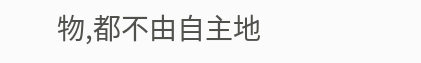物,都不由自主地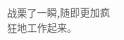战栗了一瞬,随即更加疯狂地工作起来。